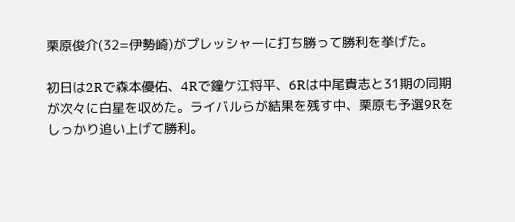栗原俊介(32=伊勢崎)がプレッシャーに打ち勝って勝利を挙げた。

初日は2Rで森本優佑、4Rで鐘ケ江将平、6Rは中尾貴志と31期の同期が次々に白星を収めた。ライバルらが結果を残す中、栗原も予選9Rをしっかり追い上げて勝利。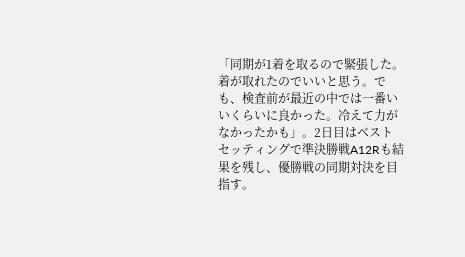「同期が1着を取るので緊張した。着が取れたのでいいと思う。でも、検査前が最近の中では一番いいくらいに良かった。冷えて力がなかったかも」。2日目はベストセッティングで準決勝戦A12Rも結果を残し、優勝戦の同期対決を目指す。